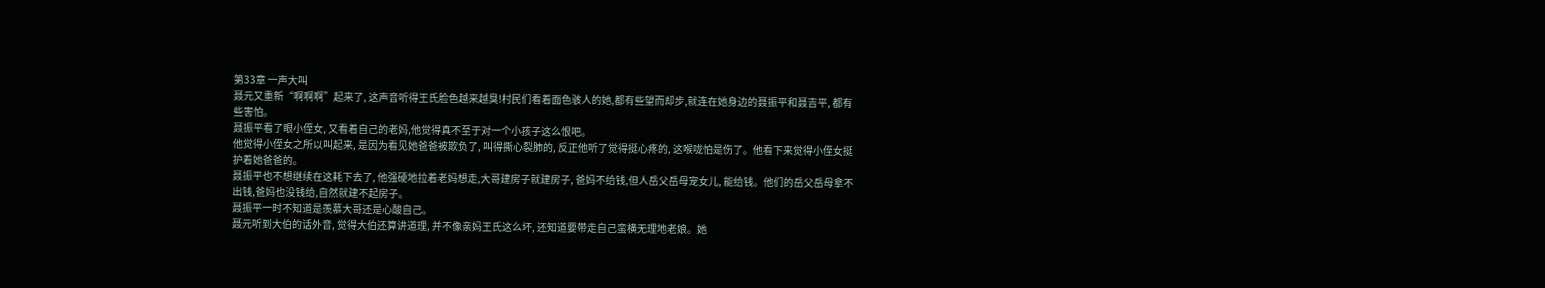第33章 一声大叫
聂元又重新“啊啊啊”起来了, 这声音听得王氏脸色越来越臭!村民们看着面色骇人的她,都有些望而却步,就连在她身边的聂振平和聂吉平, 都有些害怕。
聂振平看了眼小侄女, 又看着自己的老妈,他觉得真不至于对一个小孩子这么恨吧。
他觉得小侄女之所以叫起来, 是因为看见她爸爸被欺负了, 叫得撕心裂肺的, 反正他听了觉得挺心疼的, 这喉咙怕是伤了。他看下来觉得小侄女挺护着她爸爸的。
聂振平也不想继续在这耗下去了, 他强硬地拉着老妈想走,大哥建房子就建房子, 爸妈不给钱,但人岳父岳母宠女儿, 能给钱。他们的岳父岳母拿不出钱,爸妈也没钱给,自然就建不起房子。
聂振平一时不知道是羡慕大哥还是心酸自己。
聂元听到大伯的话外音, 觉得大伯还算讲道理, 并不像亲妈王氏这么坏, 还知道要带走自己蛮横无理地老娘。她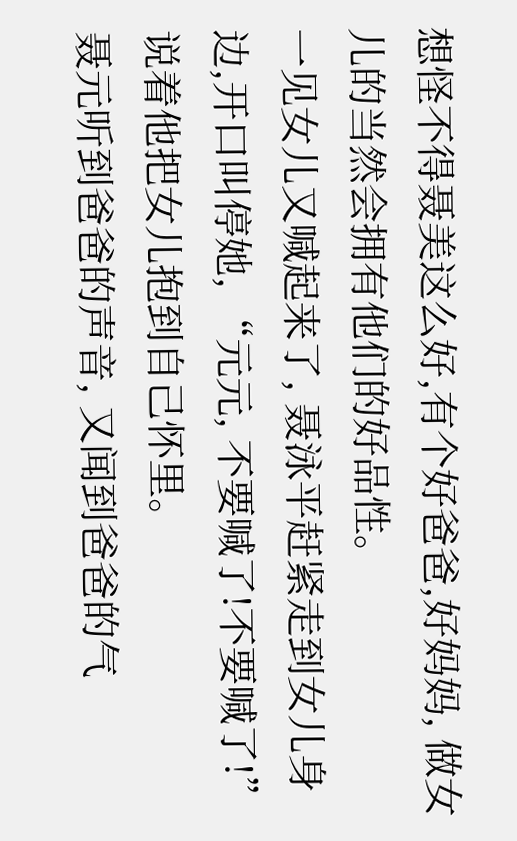想怪不得聂美这么好,有个好爸爸,好妈妈, 做女儿的当然会拥有他们的好品性。
一见女儿又喊起来了, 聂泳平赶紧走到女儿身边,开口叫停她, “元元, 不要喊了!不要喊了!”说着他把女儿抱到自己怀里。
聂元听到爸爸的声音, 又闻到爸爸的气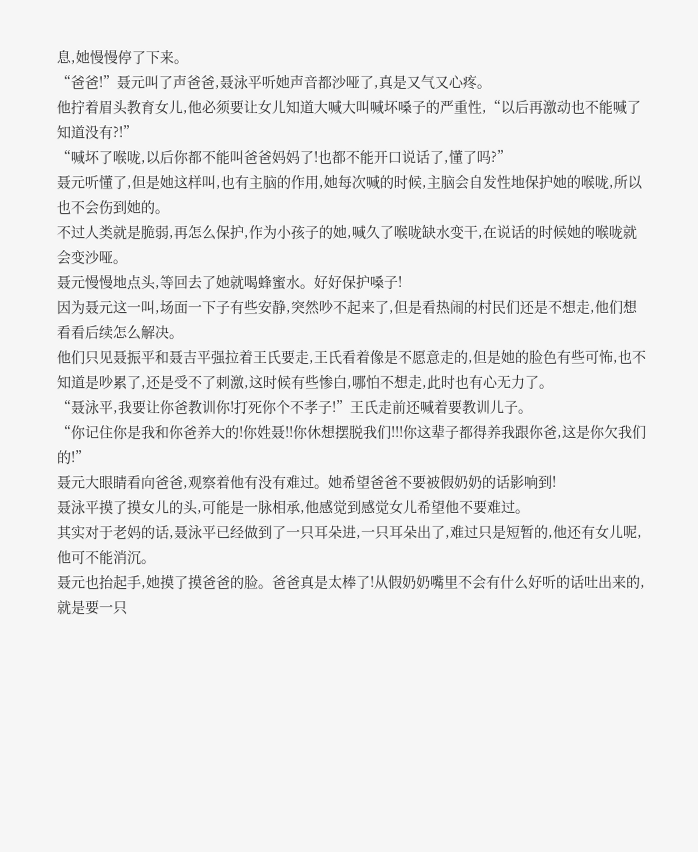息,她慢慢停了下来。
“爸爸!”聂元叫了声爸爸,聂泳平听她声音都沙哑了,真是又气又心疼。
他拧着眉头教育女儿,他必须要让女儿知道大喊大叫喊坏嗓子的严重性,“以后再激动也不能喊了知道没有?!”
“喊坏了喉咙,以后你都不能叫爸爸妈妈了!也都不能开口说话了,懂了吗?”
聂元听懂了,但是她这样叫,也有主脑的作用,她每次喊的时候,主脑会自发性地保护她的喉咙,所以也不会伤到她的。
不过人类就是脆弱,再怎么保护,作为小孩子的她,喊久了喉咙缺水变干,在说话的时候她的喉咙就会变沙哑。
聂元慢慢地点头,等回去了她就喝蜂蜜水。好好保护嗓子!
因为聂元这一叫,场面一下子有些安静,突然吵不起来了,但是看热闹的村民们还是不想走,他们想看看后续怎么解决。
他们只见聂振平和聂吉平强拉着王氏要走,王氏看着像是不愿意走的,但是她的脸色有些可怖,也不知道是吵累了,还是受不了刺激,这时候有些惨白,哪怕不想走,此时也有心无力了。
“聂泳平,我要让你爸教训你!打死你个不孝子!”王氏走前还喊着要教训儿子。
“你记住你是我和你爸养大的!你姓聂!!你休想摆脱我们!!!你这辈子都得养我跟你爸,这是你欠我们的!”
聂元大眼睛看向爸爸,观察着他有没有难过。她希望爸爸不要被假奶奶的话影响到!
聂泳平摸了摸女儿的头,可能是一脉相承,他感觉到感觉女儿希望他不要难过。
其实对于老妈的话,聂泳平已经做到了一只耳朵进,一只耳朵出了,难过只是短暂的,他还有女儿呢,他可不能消沉。
聂元也抬起手,她摸了摸爸爸的脸。爸爸真是太棒了!从假奶奶嘴里不会有什么好听的话吐出来的,就是要一只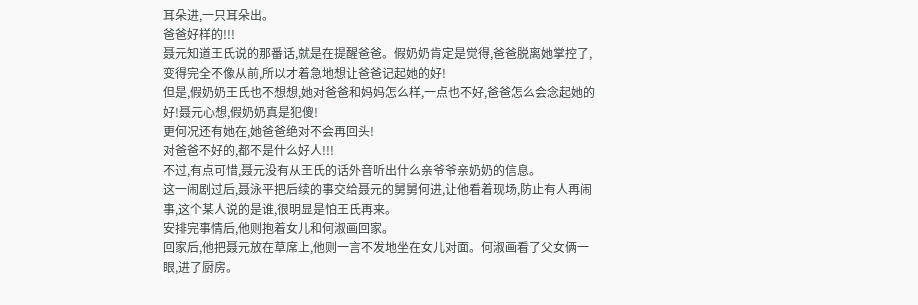耳朵进,一只耳朵出。
爸爸好样的!!!
聂元知道王氏说的那番话,就是在提醒爸爸。假奶奶肯定是觉得,爸爸脱离她掌控了,变得完全不像从前,所以才着急地想让爸爸记起她的好!
但是,假奶奶王氏也不想想,她对爸爸和妈妈怎么样,一点也不好,爸爸怎么会念起她的好!聂元心想,假奶奶真是犯傻!
更何况还有她在,她爸爸绝对不会再回头!
对爸爸不好的,都不是什么好人!!!
不过,有点可惜,聂元没有从王氏的话外音听出什么亲爷爷亲奶奶的信息。
这一闹剧过后,聂泳平把后续的事交给聂元的舅舅何进,让他看着现场,防止有人再闹事,这个某人说的是谁,很明显是怕王氏再来。
安排完事情后,他则抱着女儿和何淑画回家。
回家后,他把聂元放在草席上,他则一言不发地坐在女儿对面。何淑画看了父女俩一眼,进了厨房。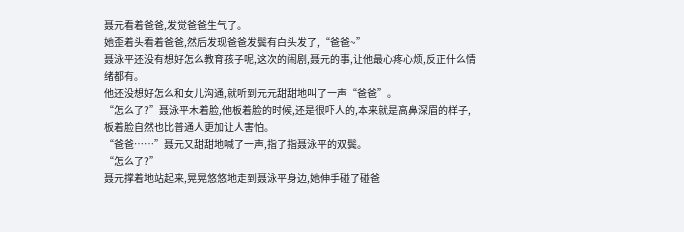聂元看着爸爸,发觉爸爸生气了。
她歪着头看着爸爸,然后发现爸爸发鬓有白头发了,“爸爸~”
聂泳平还没有想好怎么教育孩子呢,这次的闹剧,聂元的事,让他最心疼心烦,反正什么情绪都有。
他还没想好怎么和女儿沟通,就听到元元甜甜地叫了一声“爸爸”。
“怎么了?”聂泳平木着脸,他板着脸的时候,还是很吓人的,本来就是高鼻深眉的样子,板着脸自然也比普通人更加让人害怕。
“爸爸……”聂元又甜甜地喊了一声,指了指聂泳平的双鬓。
“怎么了?”
聂元撑着地站起来,晃晃悠悠地走到聂泳平身边,她伸手碰了碰爸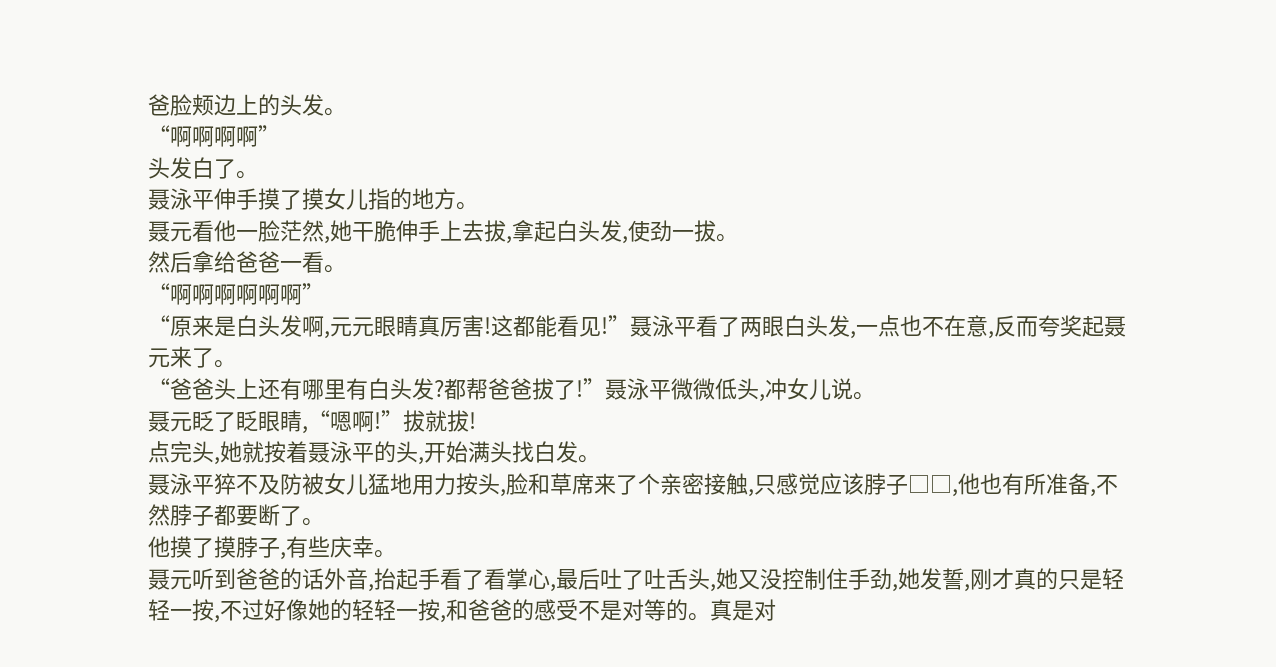爸脸颊边上的头发。
“啊啊啊啊”
头发白了。
聂泳平伸手摸了摸女儿指的地方。
聂元看他一脸茫然,她干脆伸手上去拔,拿起白头发,使劲一拔。
然后拿给爸爸一看。
“啊啊啊啊啊啊”
“原来是白头发啊,元元眼睛真厉害!这都能看见!”聂泳平看了两眼白头发,一点也不在意,反而夸奖起聂元来了。
“爸爸头上还有哪里有白头发?都帮爸爸拔了!”聂泳平微微低头,冲女儿说。
聂元眨了眨眼睛,“嗯啊!”拔就拔!
点完头,她就按着聂泳平的头,开始满头找白发。
聂泳平猝不及防被女儿猛地用力按头,脸和草席来了个亲密接触,只感觉应该脖子□□,他也有所准备,不然脖子都要断了。
他摸了摸脖子,有些庆幸。
聂元听到爸爸的话外音,抬起手看了看掌心,最后吐了吐舌头,她又没控制住手劲,她发誓,刚才真的只是轻轻一按,不过好像她的轻轻一按,和爸爸的感受不是对等的。真是对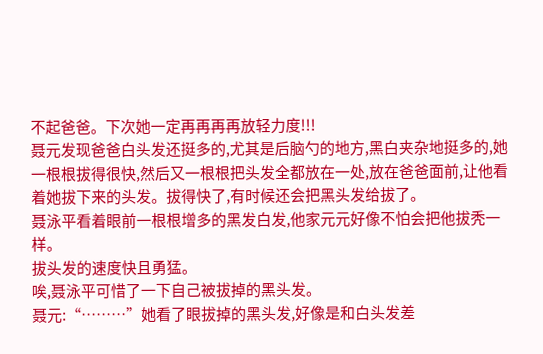不起爸爸。下次她一定再再再再放轻力度!!!
聂元发现爸爸白头发还挺多的,尤其是后脑勺的地方,黑白夹杂地挺多的,她一根根拔得很快,然后又一根根把头发全都放在一处,放在爸爸面前,让他看着她拔下来的头发。拔得快了,有时候还会把黑头发给拔了。
聂泳平看着眼前一根根增多的黑发白发,他家元元好像不怕会把他拔秃一样。
拔头发的速度快且勇猛。
唉,聂泳平可惜了一下自己被拔掉的黑头发。
聂元:“………”她看了眼拔掉的黑头发,好像是和白头发差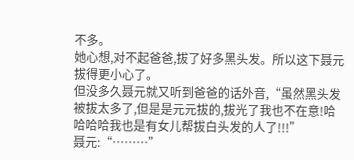不多。
她心想,对不起爸爸,拔了好多黑头发。所以这下聂元拔得更小心了。
但没多久聂元就又听到爸爸的话外音,“虽然黑头发被拔太多了,但是是元元拔的,拔光了我也不在意!哈哈哈哈我也是有女儿帮拔白头发的人了!!!”
聂元:“………”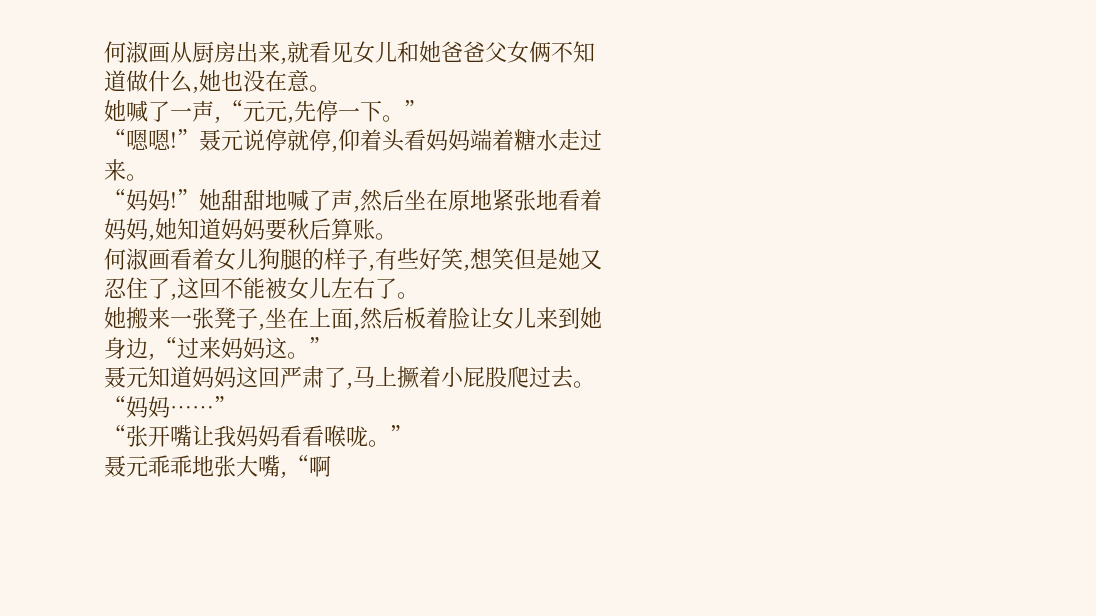何淑画从厨房出来,就看见女儿和她爸爸父女俩不知道做什么,她也没在意。
她喊了一声,“元元,先停一下。”
“嗯嗯!”聂元说停就停,仰着头看妈妈端着糖水走过来。
“妈妈!”她甜甜地喊了声,然后坐在原地紧张地看着妈妈,她知道妈妈要秋后算账。
何淑画看着女儿狗腿的样子,有些好笑,想笑但是她又忍住了,这回不能被女儿左右了。
她搬来一张凳子,坐在上面,然后板着脸让女儿来到她身边,“过来妈妈这。”
聂元知道妈妈这回严肃了,马上撅着小屁股爬过去。
“妈妈……”
“张开嘴让我妈妈看看喉咙。”
聂元乖乖地张大嘴,“啊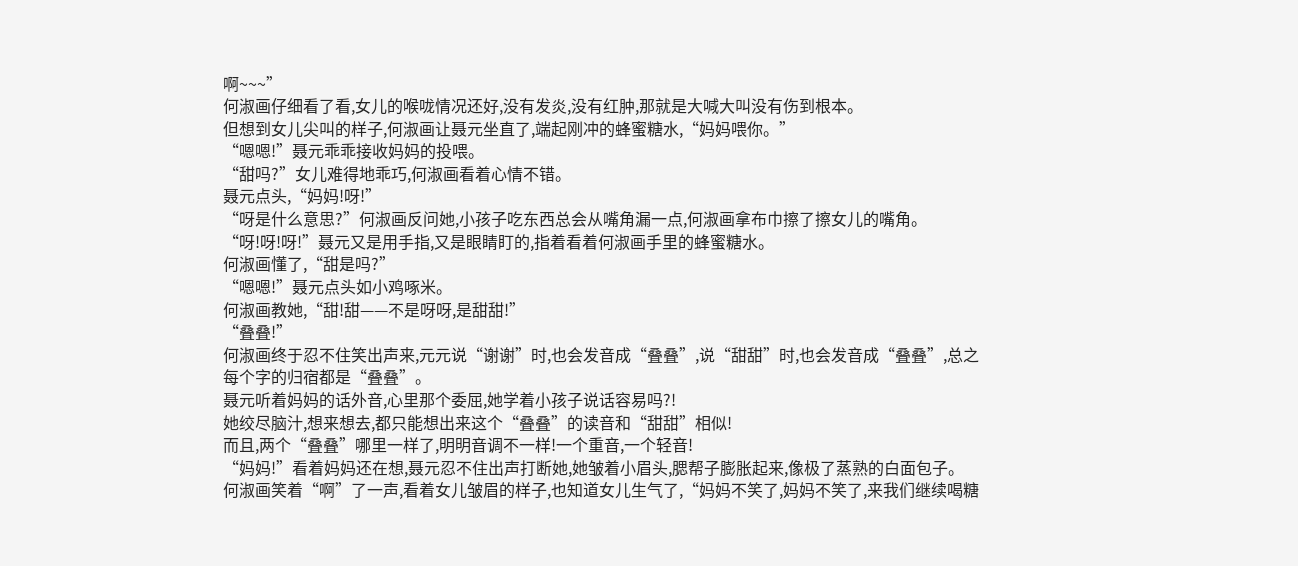啊~~~”
何淑画仔细看了看,女儿的喉咙情况还好,没有发炎,没有红肿,那就是大喊大叫没有伤到根本。
但想到女儿尖叫的样子,何淑画让聂元坐直了,端起刚冲的蜂蜜糖水,“妈妈喂你。”
“嗯嗯!”聂元乖乖接收妈妈的投喂。
“甜吗?”女儿难得地乖巧,何淑画看着心情不错。
聂元点头,“妈妈!呀!”
“呀是什么意思?”何淑画反问她,小孩子吃东西总会从嘴角漏一点,何淑画拿布巾擦了擦女儿的嘴角。
“呀!呀!呀!”聂元又是用手指,又是眼睛盯的,指着看着何淑画手里的蜂蜜糖水。
何淑画懂了,“甜是吗?”
“嗯嗯!”聂元点头如小鸡啄米。
何淑画教她,“甜!甜——不是呀呀,是甜甜!”
“叠叠!”
何淑画终于忍不住笑出声来,元元说“谢谢”时,也会发音成“叠叠”,说“甜甜”时,也会发音成“叠叠”,总之每个字的归宿都是“叠叠”。
聂元听着妈妈的话外音,心里那个委屈,她学着小孩子说话容易吗?!
她绞尽脑汁,想来想去,都只能想出来这个“叠叠”的读音和“甜甜”相似!
而且,两个“叠叠”哪里一样了,明明音调不一样!一个重音,一个轻音!
“妈妈!”看着妈妈还在想,聂元忍不住出声打断她,她皱着小眉头,腮帮子膨胀起来,像极了蒸熟的白面包子。
何淑画笑着“啊”了一声,看着女儿皱眉的样子,也知道女儿生气了,“妈妈不笑了,妈妈不笑了,来我们继续喝糖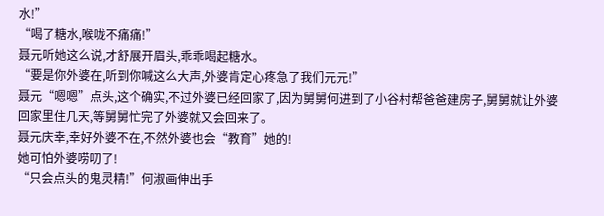水!”
“喝了糖水,喉咙不痛痛!”
聂元听她这么说,才舒展开眉头,乖乖喝起糖水。
“要是你外婆在,听到你喊这么大声,外婆肯定心疼急了我们元元!”
聂元“嗯嗯”点头,这个确实,不过外婆已经回家了,因为舅舅何进到了小谷村帮爸爸建房子,舅舅就让外婆回家里住几天,等舅舅忙完了外婆就又会回来了。
聂元庆幸,幸好外婆不在,不然外婆也会“教育”她的!
她可怕外婆唠叨了!
“只会点头的鬼灵精!”何淑画伸出手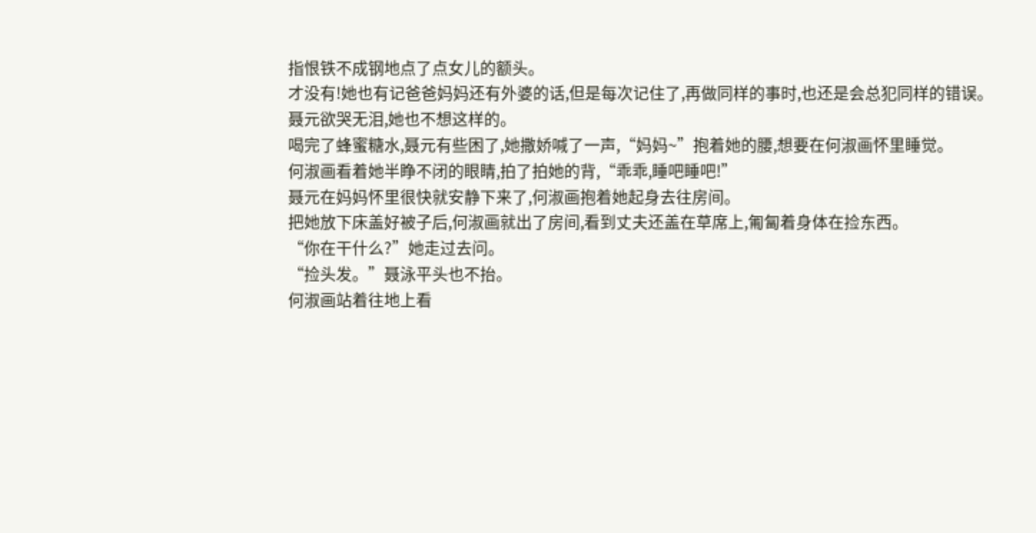指恨铁不成钢地点了点女儿的额头。
才没有!她也有记爸爸妈妈还有外婆的话,但是每次记住了,再做同样的事时,也还是会总犯同样的错误。
聂元欲哭无泪,她也不想这样的。
喝完了蜂蜜糖水,聂元有些困了,她撒娇喊了一声,“妈妈~”抱着她的腰,想要在何淑画怀里睡觉。
何淑画看着她半睁不闭的眼睛,拍了拍她的背,“乖乖,睡吧睡吧!”
聂元在妈妈怀里很快就安静下来了,何淑画抱着她起身去往房间。
把她放下床盖好被子后,何淑画就出了房间,看到丈夫还盖在草席上,匍匐着身体在捡东西。
“你在干什么?”她走过去问。
“捡头发。”聂泳平头也不抬。
何淑画站着往地上看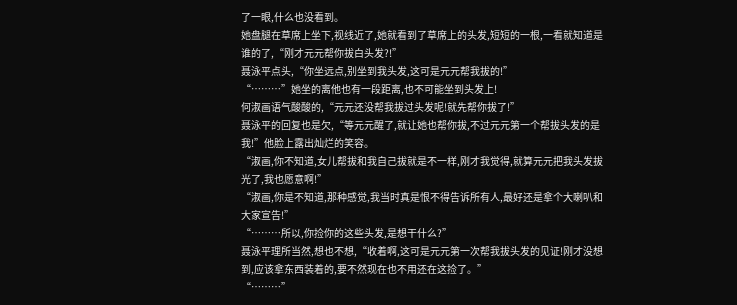了一眼,什么也没看到。
她盘腿在草席上坐下,视线近了,她就看到了草席上的头发,短短的一根,一看就知道是谁的了,“刚才元元帮你拔白头发?!”
聂泳平点头,“你坐远点,别坐到我头发,这可是元元帮我拔的!”
“………”她坐的离他也有一段距离,也不可能坐到头发上!
何淑画语气酸酸的,“元元还没帮我拔过头发呢!就先帮你拔了!”
聂泳平的回复也是欠,“等元元醒了,就让她也帮你拔,不过元元第一个帮拔头发的是我!”他脸上露出灿烂的笑容。
“淑画,你不知道,女儿帮拔和我自己拔就是不一样,刚才我觉得,就算元元把我头发拔光了,我也愿意啊!”
“淑画,你是不知道,那种感觉,我当时真是恨不得告诉所有人,最好还是拿个大喇叭和大家宣告!”
“………所以,你捡你的这些头发,是想干什么?”
聂泳平理所当然,想也不想,“收着啊,这可是元元第一次帮我拔头发的见证!刚才没想到,应该拿东西装着的,要不然现在也不用还在这捡了。”
“………”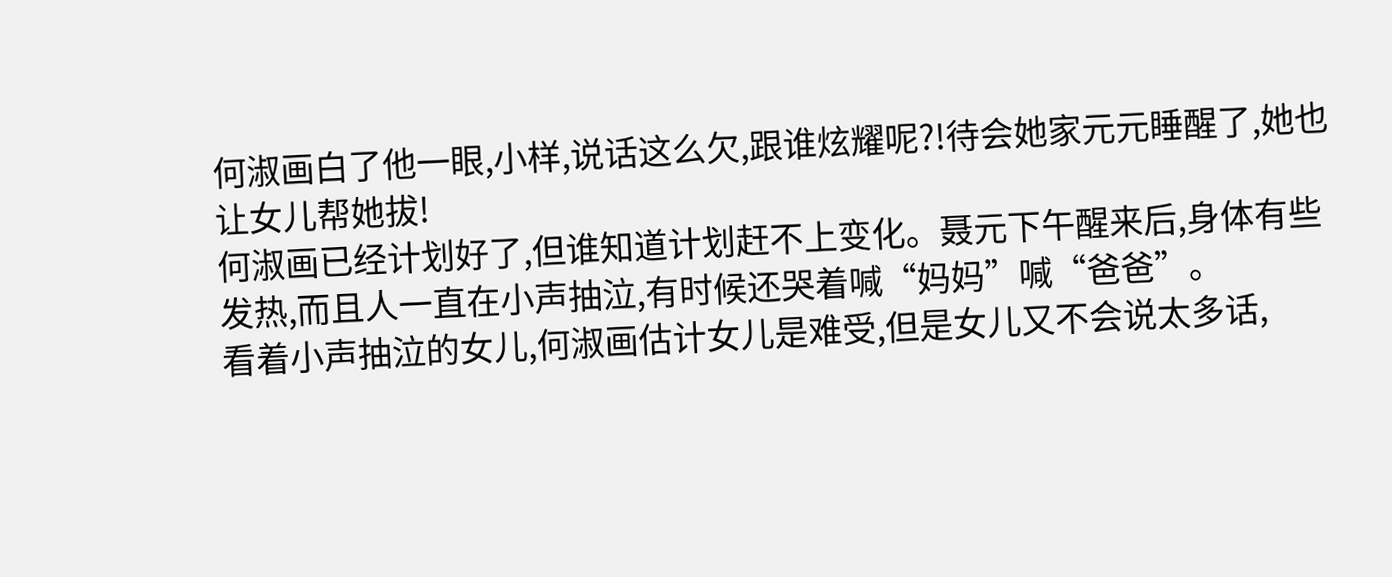何淑画白了他一眼,小样,说话这么欠,跟谁炫耀呢?!待会她家元元睡醒了,她也让女儿帮她拔!
何淑画已经计划好了,但谁知道计划赶不上变化。聂元下午醒来后,身体有些发热,而且人一直在小声抽泣,有时候还哭着喊“妈妈”喊“爸爸”。
看着小声抽泣的女儿,何淑画估计女儿是难受,但是女儿又不会说太多话,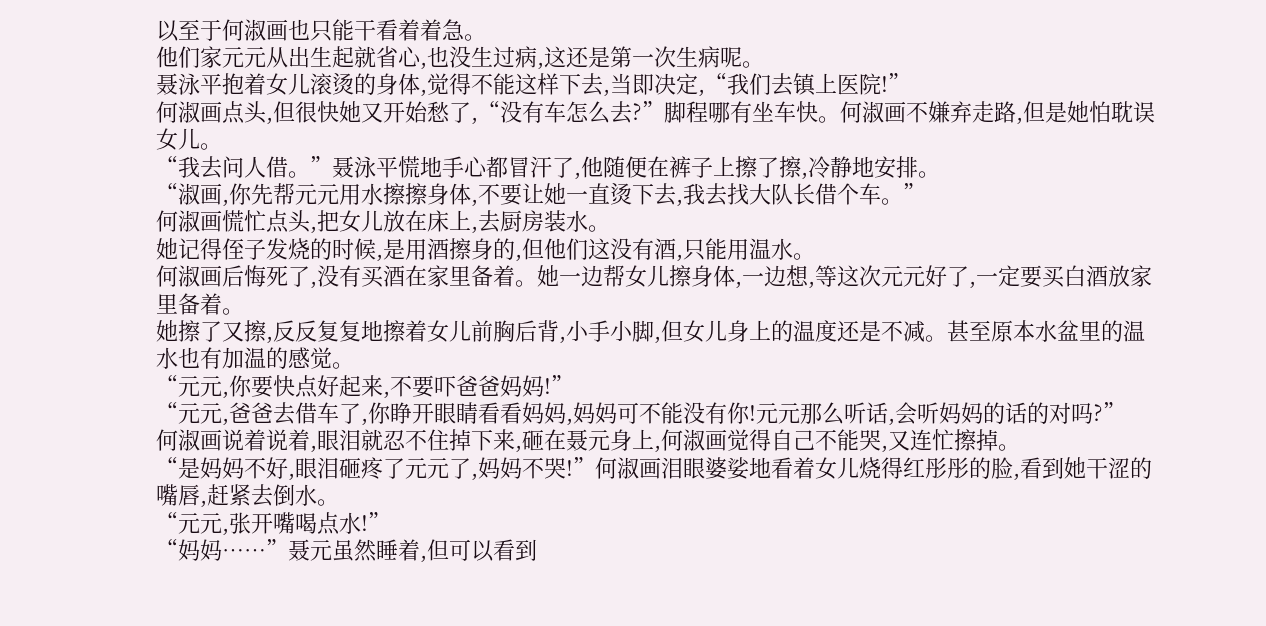以至于何淑画也只能干看着着急。
他们家元元从出生起就省心,也没生过病,这还是第一次生病呢。
聂泳平抱着女儿滚烫的身体,觉得不能这样下去,当即决定,“我们去镇上医院!”
何淑画点头,但很快她又开始愁了,“没有车怎么去?”脚程哪有坐车快。何淑画不嫌弃走路,但是她怕耽误女儿。
“我去问人借。”聂泳平慌地手心都冒汗了,他随便在裤子上擦了擦,冷静地安排。
“淑画,你先帮元元用水擦擦身体,不要让她一直烫下去,我去找大队长借个车。”
何淑画慌忙点头,把女儿放在床上,去厨房装水。
她记得侄子发烧的时候,是用酒擦身的,但他们这没有酒,只能用温水。
何淑画后悔死了,没有买酒在家里备着。她一边帮女儿擦身体,一边想,等这次元元好了,一定要买白酒放家里备着。
她擦了又擦,反反复复地擦着女儿前胸后背,小手小脚,但女儿身上的温度还是不减。甚至原本水盆里的温水也有加温的感觉。
“元元,你要快点好起来,不要吓爸爸妈妈!”
“元元,爸爸去借车了,你睁开眼睛看看妈妈,妈妈可不能没有你!元元那么听话,会听妈妈的话的对吗?”
何淑画说着说着,眼泪就忍不住掉下来,砸在聂元身上,何淑画觉得自己不能哭,又连忙擦掉。
“是妈妈不好,眼泪砸疼了元元了,妈妈不哭!”何淑画泪眼婆娑地看着女儿烧得红彤彤的脸,看到她干涩的嘴唇,赶紧去倒水。
“元元,张开嘴喝点水!”
“妈妈……”聂元虽然睡着,但可以看到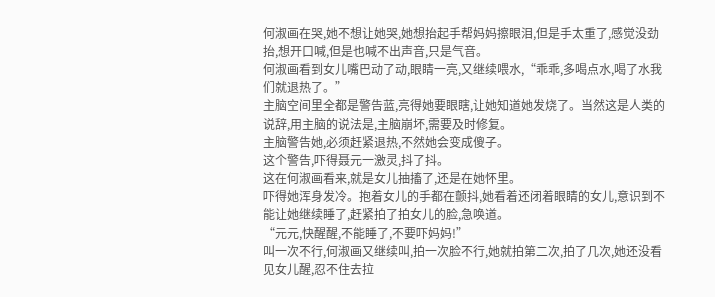何淑画在哭,她不想让她哭,她想抬起手帮妈妈擦眼泪,但是手太重了,感觉没劲抬,想开口喊,但是也喊不出声音,只是气音。
何淑画看到女儿嘴巴动了动,眼睛一亮,又继续喂水,“乖乖,多喝点水,喝了水我们就退热了。”
主脑空间里全都是警告蓝,亮得她要眼瞎,让她知道她发烧了。当然这是人类的说辞,用主脑的说法是,主脑崩坏,需要及时修复。
主脑警告她,必须赶紧退热,不然她会变成傻子。
这个警告,吓得聂元一激灵,抖了抖。
这在何淑画看来,就是女儿抽搐了,还是在她怀里。
吓得她浑身发冷。抱着女儿的手都在颤抖,她看着还闭着眼睛的女儿,意识到不能让她继续睡了,赶紧拍了拍女儿的脸,急唤道。
“元元,快醒醒,不能睡了,不要吓妈妈!”
叫一次不行,何淑画又继续叫,拍一次脸不行,她就拍第二次,拍了几次,她还没看见女儿醒,忍不住去拉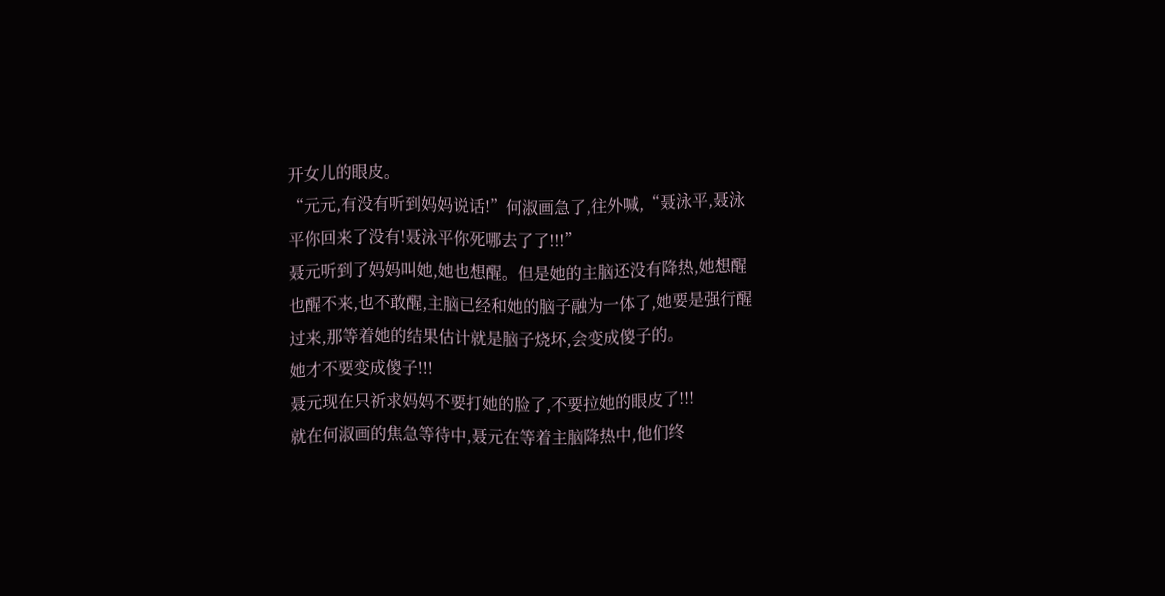开女儿的眼皮。
“元元,有没有听到妈妈说话!”何淑画急了,往外喊,“聂泳平,聂泳平你回来了没有!聂泳平你死哪去了了!!!”
聂元听到了妈妈叫她,她也想醒。但是她的主脑还没有降热,她想醒也醒不来,也不敢醒,主脑已经和她的脑子融为一体了,她要是强行醒过来,那等着她的结果估计就是脑子烧坏,会变成傻子的。
她才不要变成傻子!!!
聂元现在只祈求妈妈不要打她的脸了,不要拉她的眼皮了!!!
就在何淑画的焦急等待中,聂元在等着主脑降热中,他们终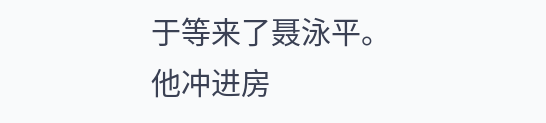于等来了聂泳平。
他冲进房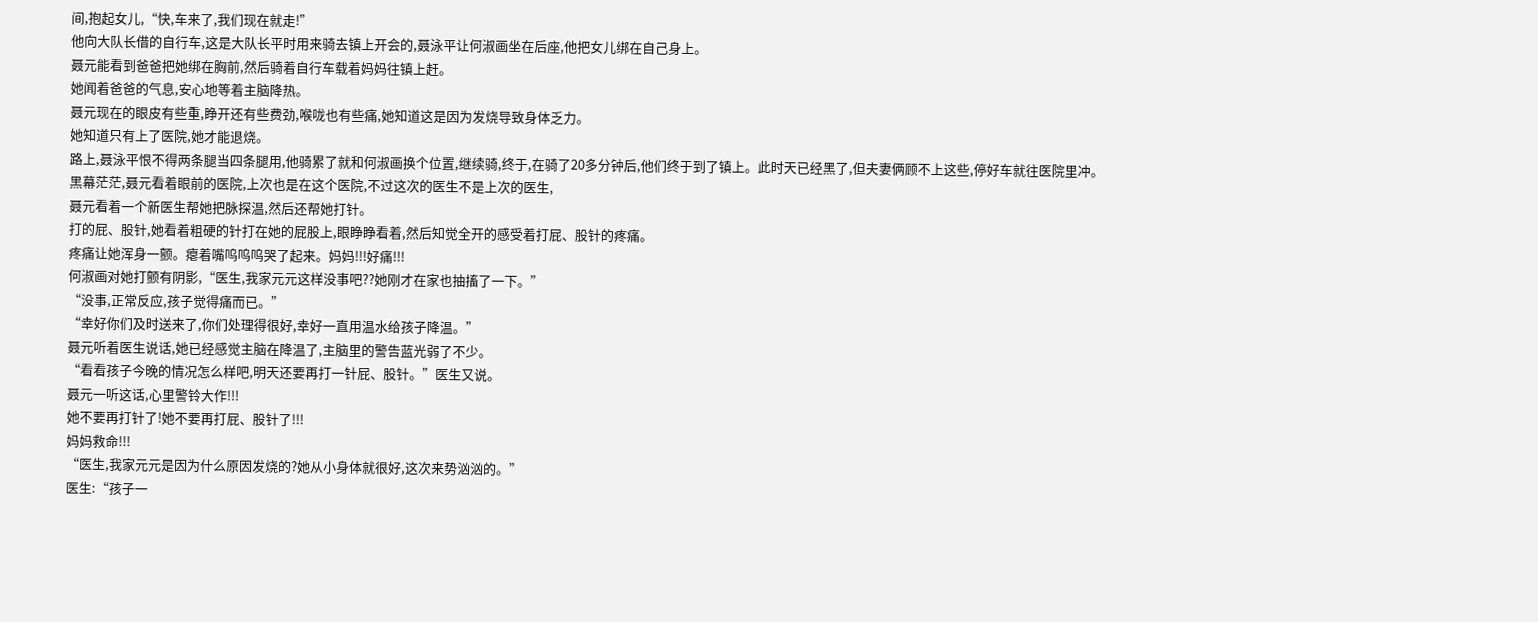间,抱起女儿,“快,车来了,我们现在就走!”
他向大队长借的自行车,这是大队长平时用来骑去镇上开会的,聂泳平让何淑画坐在后座,他把女儿绑在自己身上。
聂元能看到爸爸把她绑在胸前,然后骑着自行车载着妈妈往镇上赶。
她闻着爸爸的气息,安心地等着主脑降热。
聂元现在的眼皮有些重,睁开还有些费劲,喉咙也有些痛,她知道这是因为发烧导致身体乏力。
她知道只有上了医院,她才能退烧。
路上,聂泳平恨不得两条腿当四条腿用,他骑累了就和何淑画换个位置,继续骑,终于,在骑了20多分钟后,他们终于到了镇上。此时天已经黑了,但夫妻俩顾不上这些,停好车就往医院里冲。
黑幕茫茫,聂元看着眼前的医院,上次也是在这个医院,不过这次的医生不是上次的医生,
聂元看着一个新医生帮她把脉探温,然后还帮她打针。
打的屁、股针,她看着粗硬的针打在她的屁股上,眼睁睁看着,然后知觉全开的感受着打屁、股针的疼痛。
疼痛让她浑身一颤。瘪着嘴呜呜呜哭了起来。妈妈!!!好痛!!!
何淑画对她打颤有阴影,“医生,我家元元这样没事吧??她刚才在家也抽搐了一下。”
“没事,正常反应,孩子觉得痛而已。”
“幸好你们及时送来了,你们处理得很好,幸好一直用温水给孩子降温。”
聂元听着医生说话,她已经感觉主脑在降温了,主脑里的警告蓝光弱了不少。
“看看孩子今晚的情况怎么样吧,明天还要再打一针屁、股针。”医生又说。
聂元一听这话,心里警铃大作!!!
她不要再打针了!她不要再打屁、股针了!!!
妈妈救命!!!
“医生,我家元元是因为什么原因发烧的?她从小身体就很好,这次来势汹汹的。”
医生:“孩子一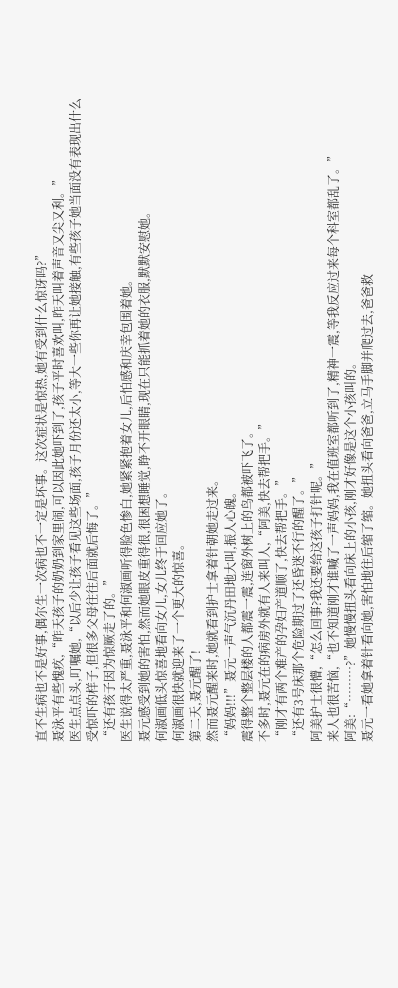直不生病也不是好事,偶尔生一次病也不一定是坏事。这次症状是惊热,她有受到什么惊讶吗?”
聂泳平有些愧疚,“昨天孩子的奶奶到家里闹,可以因此她吓到了,孩子平时喜欢叫,昨天叫着声音又尖又利。”
医生点点头,叮嘱她,“以后少让孩子看见这些场面,孩子月份还太小,等大一些你再让她接触,有些孩子她当面没有表现出什么受惊吓的样子,但很多父母往往后面就后悔了。”
“还有孩子因为惊厥走了的。”
医生说得太严重,聂泳平和何淑画听得脸色惨白,她紧紧抱着女儿,后怕感和庆幸包围着她。
聂元感受到她的害怕,然而她眼皮重得很,很困想睡觉,睁不开眼睛,现在只能抓着她的衣服,默默安慰她。
何淑画低头惊喜地看向女儿,女儿终于回应她了。
何淑画很快就迎来了一个更大的惊喜。
第二天,聂元醒了!
然而聂元醒来时,她就看到护士拿着针朝她走过来。
“妈妈!!!”聂元一声气沉丹田地大叫,振人心魄。
震得整个整层楼的人都震一震,连窗外树上的鸟都被吓飞了。
不多时,聂元在的病房外就有人来叫人,“阿美,快去帮把手。”
“刚才有两个难产的孕妇产道顺了,快去帮把手。”
“还有3号床那个危险期过了还昏迷不行的醒了。”
阿美护士很懵,“怎么回事?我还要给这孩子打针呢。”
来人也很苦恼,“也不知道刚才谁喊了一声妈妈,我在值班室都听到了,精神一震,等我反应过来每个科室都乱了。”
阿美:“………?”她慢慢扭头看向床上的小孩,刚才好像是这个小孩叫的。
聂元一看她拿着针看向她,害怕地往后缩了缩。她扭头看向爸爸,立马手脚并爬过去,爸爸救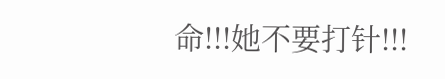命!!!她不要打针!!!